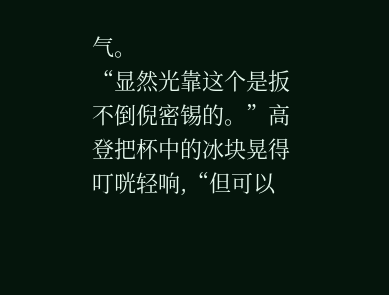气。
“显然光靠这个是扳不倒倪密锡的。”高登把杯中的冰块晃得叮咣轻响,“但可以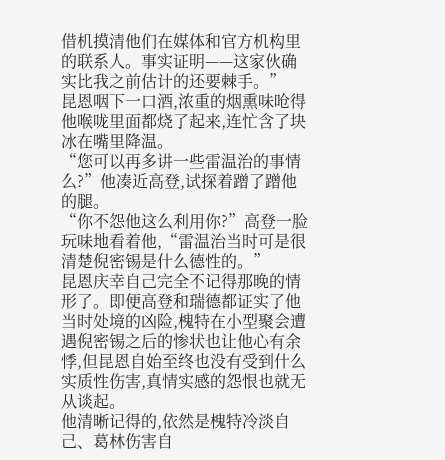借机摸清他们在媒体和官方机构里的联系人。事实证明——这家伙确实比我之前估计的还要棘手。”
昆恩咽下一口酒,浓重的烟熏味呛得他喉咙里面都烧了起来,连忙含了块冰在嘴里降温。
“您可以再多讲一些雷温治的事情么?”他凑近高登,试探着蹭了蹭他的腿。
“你不怨他这么利用你?”高登一脸玩味地看着他,“雷温治当时可是很清楚倪密锡是什么德性的。”
昆恩庆幸自己完全不记得那晚的情形了。即便高登和瑞德都证实了他当时处境的凶险,槐特在小型聚会遭遇倪密锡之后的惨状也让他心有余悸,但昆恩自始至终也没有受到什么实质性伤害,真情实感的怨恨也就无从谈起。
他清晰记得的,依然是槐特冷淡自己、葛林伤害自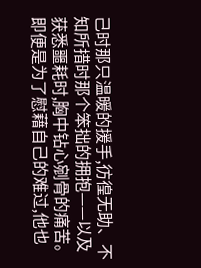己时那只温暖的援手,彷徨无助、不知所措时那个笨拙的拥抱——以及获悉噩耗时,胸中钻心剜骨的痛苦。
即便是为了慰藉自己的难过,他也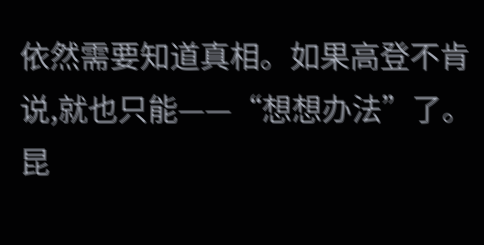依然需要知道真相。如果高登不肯说,就也只能——“想想办法”了。
昆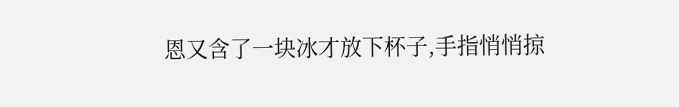恩又含了一块冰才放下杯子,手指悄悄掠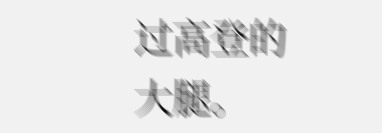过高登的大腿。